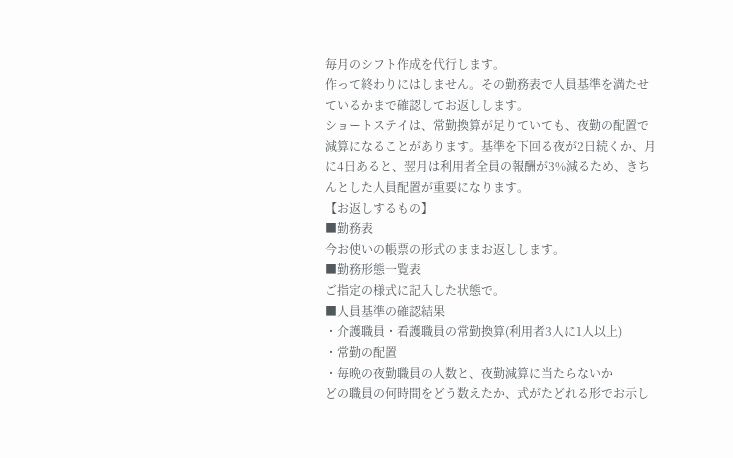毎月のシフト作成を代行します。
作って終わりにはしません。その勤務表で人員基準を満たせているかまで確認してお返しします。
ショートステイは、常勤換算が足りていても、夜勤の配置で減算になることがあります。基準を下回る夜が2日続くか、月に4日あると、翌月は利用者全員の報酬が3%減るため、きちんとした人員配置が重要になります。
【お返しするもの】
■勤務表
今お使いの帳票の形式のままお返しします。
■勤務形態一覧表
ご指定の様式に記入した状態で。
■人員基準の確認結果
・介護職員・看護職員の常勤換算(利用者3人に1人以上)
・常勤の配置
・毎晩の夜勤職員の人数と、夜勤減算に当たらないか
どの職員の何時間をどう数えたか、式がたどれる形でお示し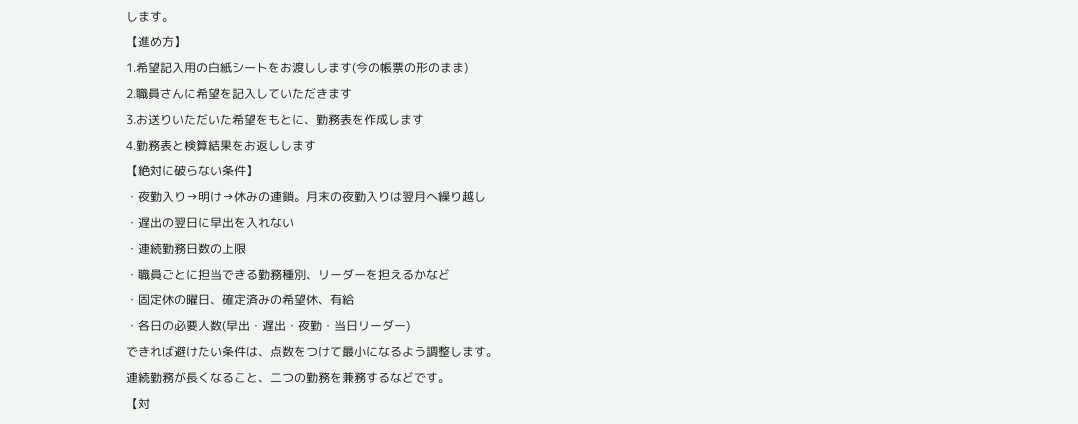します。
【進め方】
1.希望記入用の白紙シートをお渡しします(今の帳票の形のまま)
2.職員さんに希望を記入していただきます
3.お送りいただいた希望をもとに、勤務表を作成します
4.勤務表と検算結果をお返しします
【絶対に破らない条件】
・夜勤入り→明け→休みの連鎖。月末の夜勤入りは翌月へ繰り越し
・遅出の翌日に早出を入れない
・連続勤務日数の上限
・職員ごとに担当できる勤務種別、リーダーを担えるかなど
・固定休の曜日、確定済みの希望休、有給
・各日の必要人数(早出・遅出・夜勤・当日リーダー)
できれば避けたい条件は、点数をつけて最小になるよう調整します。
連続勤務が長くなること、二つの勤務を兼務するなどです。
【対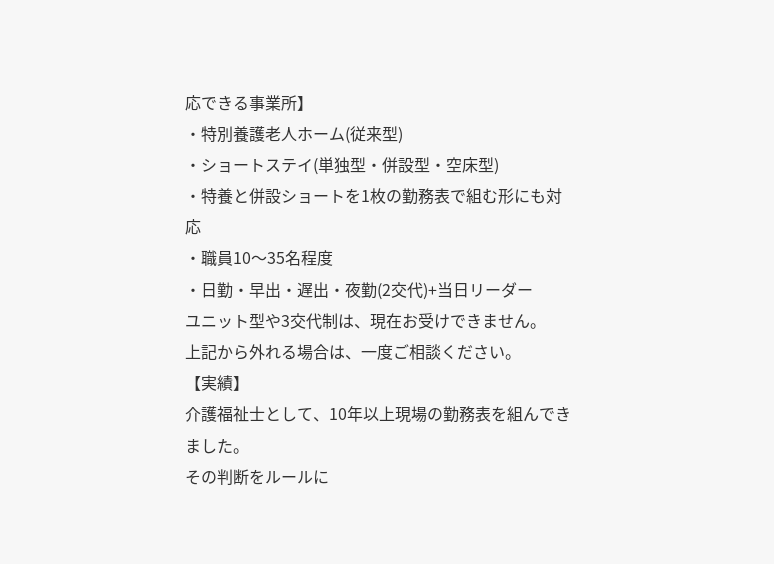応できる事業所】
・特別養護老人ホーム(従来型)
・ショートステイ(単独型・併設型・空床型)
・特養と併設ショートを1枚の勤務表で組む形にも対応
・職員10〜35名程度
・日勤・早出・遅出・夜勤(2交代)+当日リーダー
ユニット型や3交代制は、現在お受けできません。
上記から外れる場合は、一度ご相談ください。
【実績】
介護福祉士として、10年以上現場の勤務表を組んできました。
その判断をルールに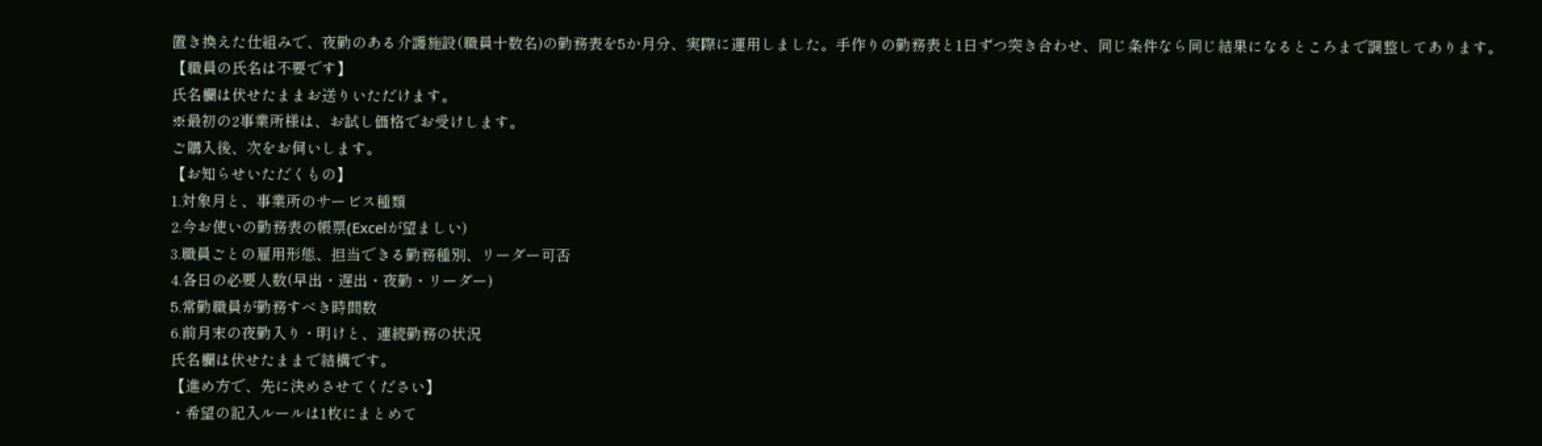置き換えた仕組みで、夜勤のある介護施設(職員十数名)の勤務表を5か月分、実際に運用しました。手作りの勤務表と1日ずつ突き合わせ、同じ条件なら同じ結果になるところまで調整してあります。
【職員の氏名は不要です】
氏名欄は伏せたままお送りいただけます。
※最初の2事業所様は、お試し価格でお受けします。
ご購入後、次をお伺いします。
【お知らせいただくもの】
1.対象月と、事業所のサービス種類
2.今お使いの勤務表の帳票(Excelが望ましい)
3.職員ごとの雇用形態、担当できる勤務種別、リーダー可否
4.各日の必要人数(早出・遅出・夜勤・リーダー)
5.常勤職員が勤務すべき時間数
6.前月末の夜勤入り・明けと、連続勤務の状況
氏名欄は伏せたままで結構です。
【進め方で、先に決めさせてください】
・希望の記入ルールは1枚にまとめて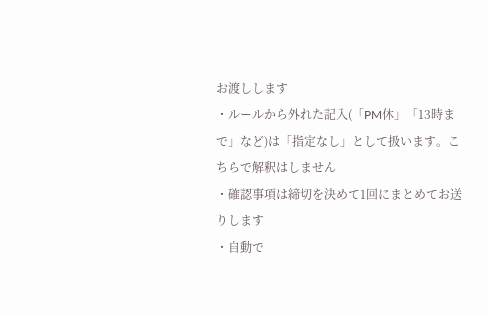お渡しします
・ルールから外れた記入(「PM休」「13時まで」など)は「指定なし」として扱います。こちらで解釈はしません
・確認事項は締切を決めて1回にまとめてお送りします
・自動で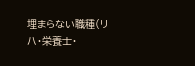埋まらない職種(リハ・栄養士・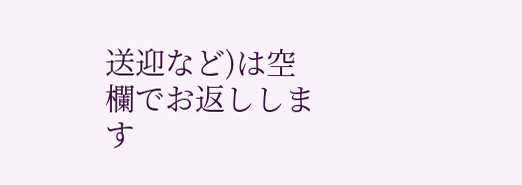送迎など)は空欄でお返しします